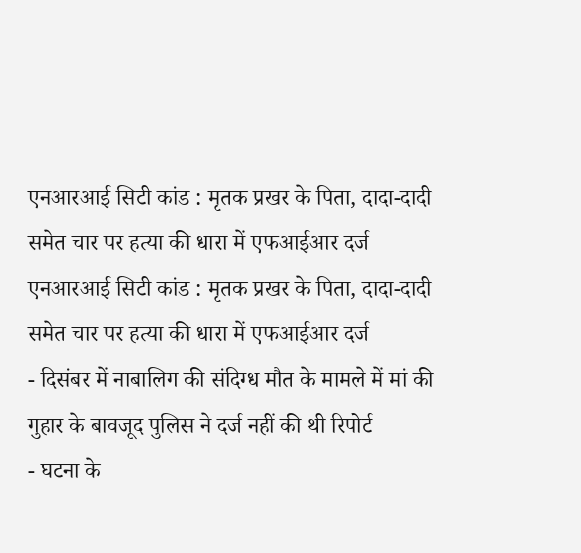एनआरआई सिटी कांड : मृतक प्रखर के पिता, दादा-दादी समेत चार पर हत्या की धारा में एफआईआर दर्ज
एनआरआई सिटी कांड : मृतक प्रखर के पिता, दादा-दादी समेत चार पर हत्या की धारा में एफआईआर दर्ज
- दिसंबर में नाबालिग की संदिग्ध मौत के मामले में मां की गुहार के बावजूद पुलिस ने दर्ज नहीं की थी रिपोर्ट
- घटना के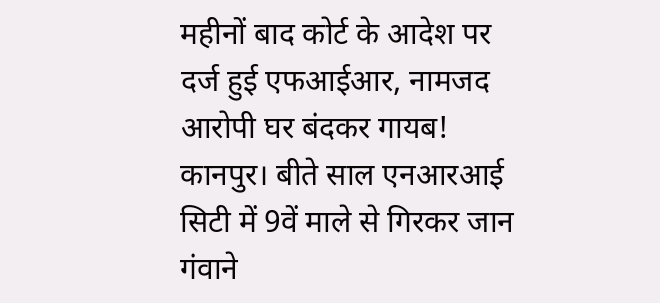महीनों बाद कोर्ट के आदेश पर दर्ज हुई एफआईआर, नामजद आरोपी घर बंदकर गायब!
कानपुर। बीते साल एनआरआई सिटी में 9वें माले से गिरकर जान गंवाने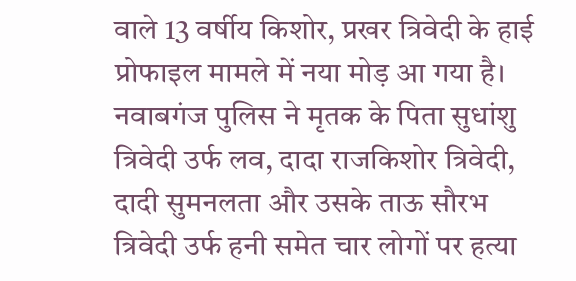वाले 13 वर्षीय किशोर, प्रखर त्रिवेदी के हाई प्रोफाइल मामले में नया मोड़ आ गया है। नवाबगंज पुलिस ने मृतक के पिता सुधांशु त्रिवेदी उर्फ लव, दादा राजकिशोर त्रिवेदी, दादी सुमनलता और उसके ताऊ सौरभ त्रिवेदी उर्फ हनी समेत चार लोगों पर हत्या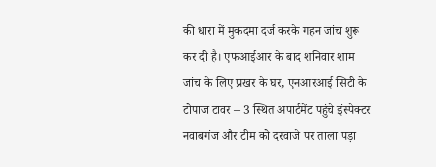की धारा में मुकदमा दर्ज करके गहन जांच शुरू कर दी है। एफआईआर के बाद शनिवार शाम जांच के लिए प्रखर के घर, एनआरआई सिटी के टोपाज टावर – 3 स्थित अपार्टमेंट पहुंचे इंस्पेक्टर नवाबगंज और टीम को दरवाजे पर ताला पड़ा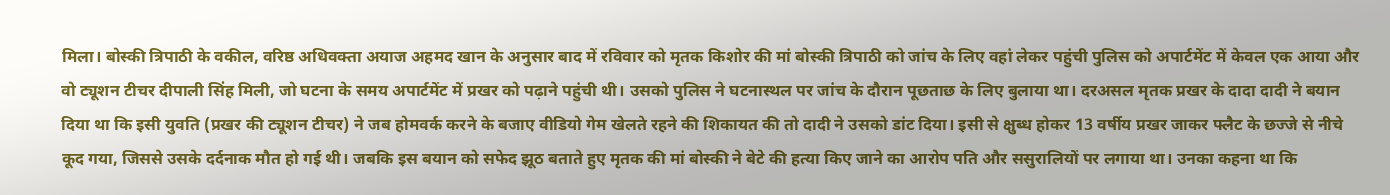मिला। बोस्की त्रिपाठी के वकील, वरिष्ठ अधिवक्ता अयाज अहमद खान के अनुसार बाद में रविवार को मृतक किशोर की मां बोस्की त्रिपाठी को जांच के लिए वहां लेकर पहुंची पुलिस को अपार्टमेंट में केवल एक आया और वो ट्यूशन टीचर दीपाली सिंह मिली, जो घटना के समय अपार्टमेंट में प्रखर को पढ़ाने पहुंची थी। उसको पुलिस ने घटनास्थल पर जांच के दौरान पूछताछ के लिए बुलाया था। दरअसल मृतक प्रखर के दादा दादी ने बयान दिया था कि इसी युवति (प्रखर की ट्यूशन टीचर) ने जब होमवर्क करने के बजाए वीडियो गेम खेलते रहने की शिकायत की तो दादी ने उसको डांट दिया। इसी से क्षुब्ध होकर 13 वर्षीय प्रखर जाकर फ्लैट के छज्जे से नीचे कूद गया, जिससे उसके दर्दनाक मौत हो गई थी। जबकि इस बयान को सफेद झूठ बताते हुए मृतक की मां बोस्की ने बेटे की हत्या किए जाने का आरोप पति और ससुरालियों पर लगाया था। उनका कहना था कि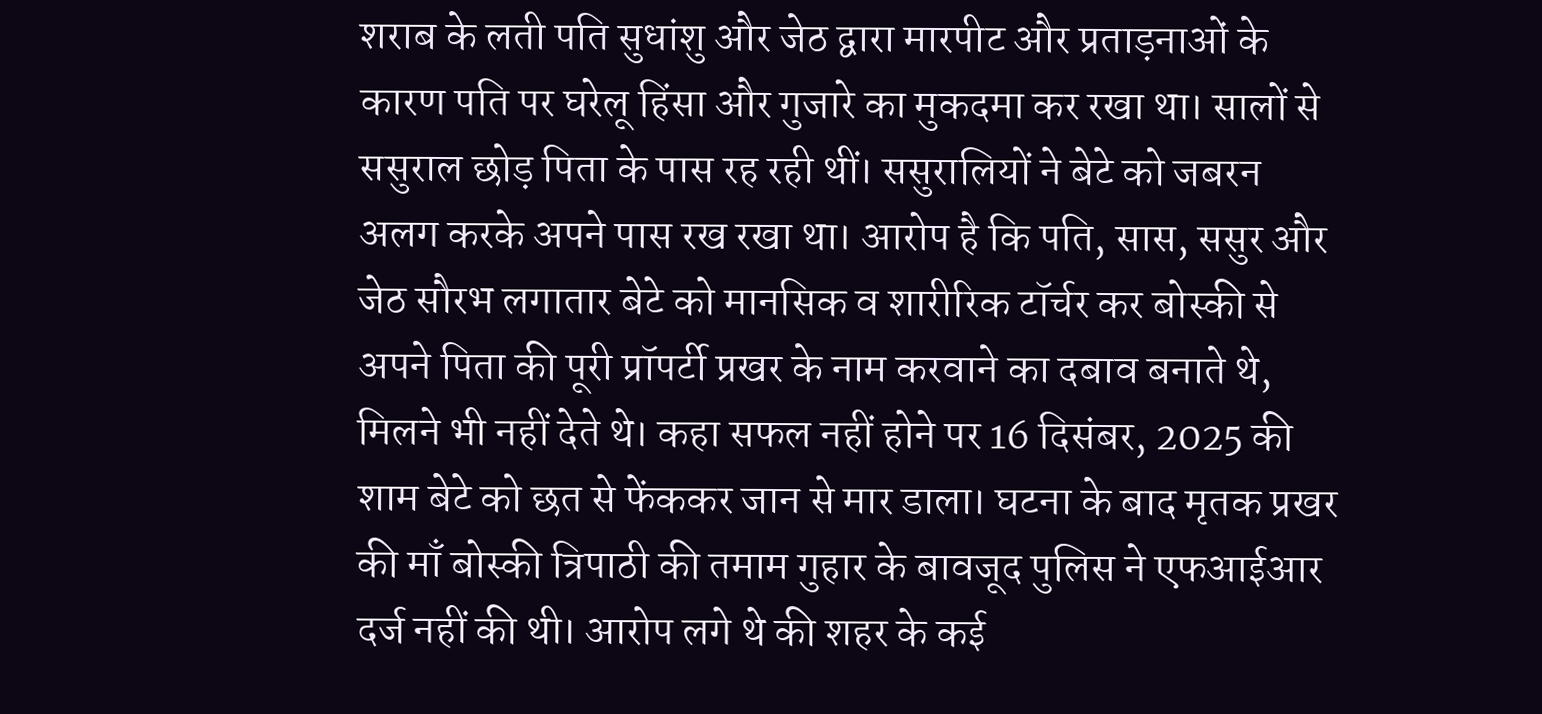शराब के लती पति सुधांशु और जेठ द्वारा मारपीट और प्रताड़नाओं के कारण पति पर घरेलू हिंसा और गुजारे का मुकदमा कर रखा था। सालों से ससुराल छोड़ पिता के पास रह रही थीं। ससुरालियों ने बेटे को जबरन अलग करके अपने पास रख रखा था। आरोप है कि पति, सास, ससुर और जेठ सौरभ लगातार बेटे को मानसिक व शारीरिक टॉर्चर कर बोस्की से अपने पिता की पूरी प्रॉपर्टी प्रखर के नाम करवाने का दबाव बनाते थे, मिलने भी नहीं देते थे। कहा सफल नहीं होने पर 16 दिसंबर, 2025 की शाम बेटे को छत से फेंककर जान से मार डाला। घटना के बाद मृतक प्रखर की माँ बोस्की त्रिपाठी की तमाम गुहार के बावजूद पुलिस ने एफआईआर दर्ज नहीं की थी। आरोप लगे थे की शहर के कई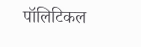पॉलिटिकल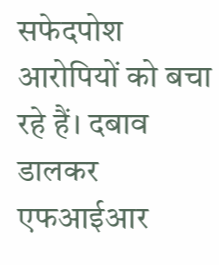सफेदपोश आरोपियों को बचा रहे हैं। दबाव डालकर एफआईआर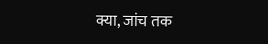क्या, जांच तक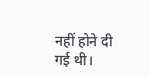नहीं होने दी गई थी।